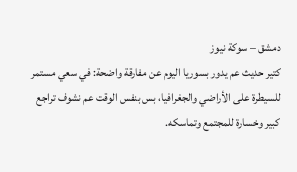دمشق – سوكة نيوز
كتير حديث عم يدور بسوريا اليوم عن مفارقة واضحة: في سعي مستمر للسيطرة على الأراضي والجغرافيا، بس بنفس الوقت عم نشوف تراجع كبير وخسارة للمجتمع وتماسكه.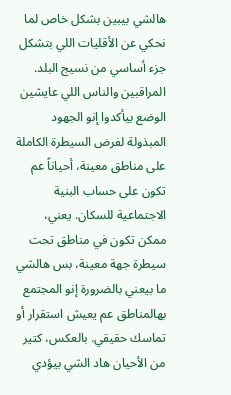هالشي بيبين بشكل خاص لما نحكي عن الأقليات اللي بتشكل جزء أساسي من نسيج البلد.
المراقبين والناس اللي عايشين الوضع بيأكدوا إنو الجهود المبذولة لفرض السيطرة الكاملة على مناطق معينة، أحياناً عم تكون على حساب البنية الاجتماعية للسكان. يعني، ممكن تكون في مناطق تحت سيطرة جهة معينة، بس هالشي ما بيعني بالضرورة إنو المجتمع بهالمناطق عم يعيش استقرار أو تماسك حقيقي. بالعكس، كتير من الأحيان هاد الشي بيؤدي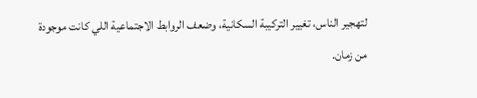لتهجير الناس، تغيير التركيبة السكانية، وضعف الروابط الاجتماعية اللي كانت موجودة من زمان.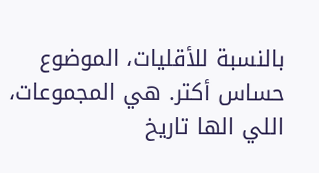بالنسبة للأقليات، الموضوع حساس أكتر. هي المجموعات، اللي الها تاريخ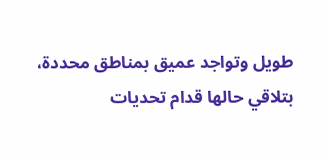طويل وتواجد عميق بمناطق محددة، بتلاقي حالها قدام تحديات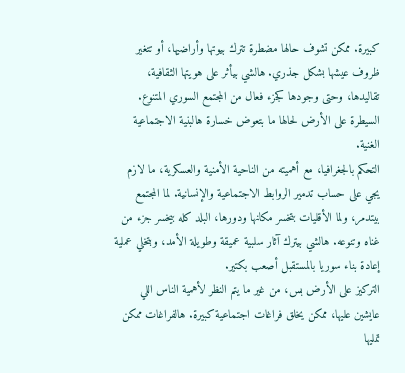كبيرة. ممكن تشوف حالها مضطرة تترك بيوتها وأراضيها، أو تتغير ظروف عيشها بشكل جذري. هالشي بيأثر على هويتها الثقافية، تقاليدها، وحتى وجودها كجزء فعال من المجتمع السوري المتنوع. السيطرة على الأرض لحالها ما بتعوض خسارة هالبنية الاجتماعية الغنية.
التحكم بالجغرافيا، مع أهميته من الناحية الأمنية والعسكرية، ما لازم يجي على حساب تدمير الروابط الاجتماعية والإنسانية. لما المجتمع بيتدمر، ولما الأقليات بتخسر مكانها ودورها، البلد كله بيخسر جزء من غناه وتنوعه. هالشي بيترك آثار سلبية عميقة وطويلة الأمد، وبتخلي عملية إعادة بناء سوريا بالمستقبل أصعب بكتير.
التركيز على الأرض بس، من غير ما يتم النظر لأهمية الناس اللي عايشين عليها، ممكن يخلق فراغات اجتماعية كبيرة. هالفراغات ممكن تمليها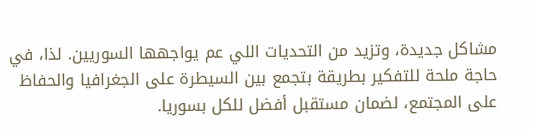مشاكل جديدة، وتزيد من التحديات اللي عم يواجهها السوريين. لذا، في حاجة ملحة للتفكير بطريقة بتجمع بين السيطرة على الجغرافيا والحفاظ على المجتمع، لضمان مستقبل أفضل للكل بسوريا.